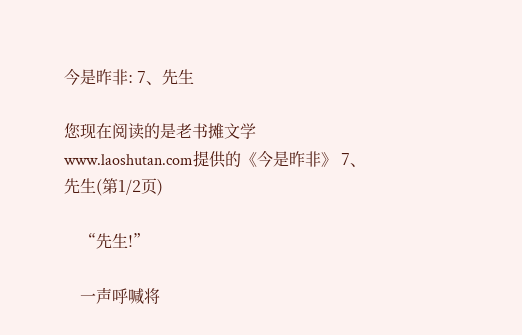今是昨非: 7、先生

您现在阅读的是老书摊文学www.laoshutan.com提供的《今是昨非》 7、先生(第1/2页)

    “先生!”

    一声呼喊将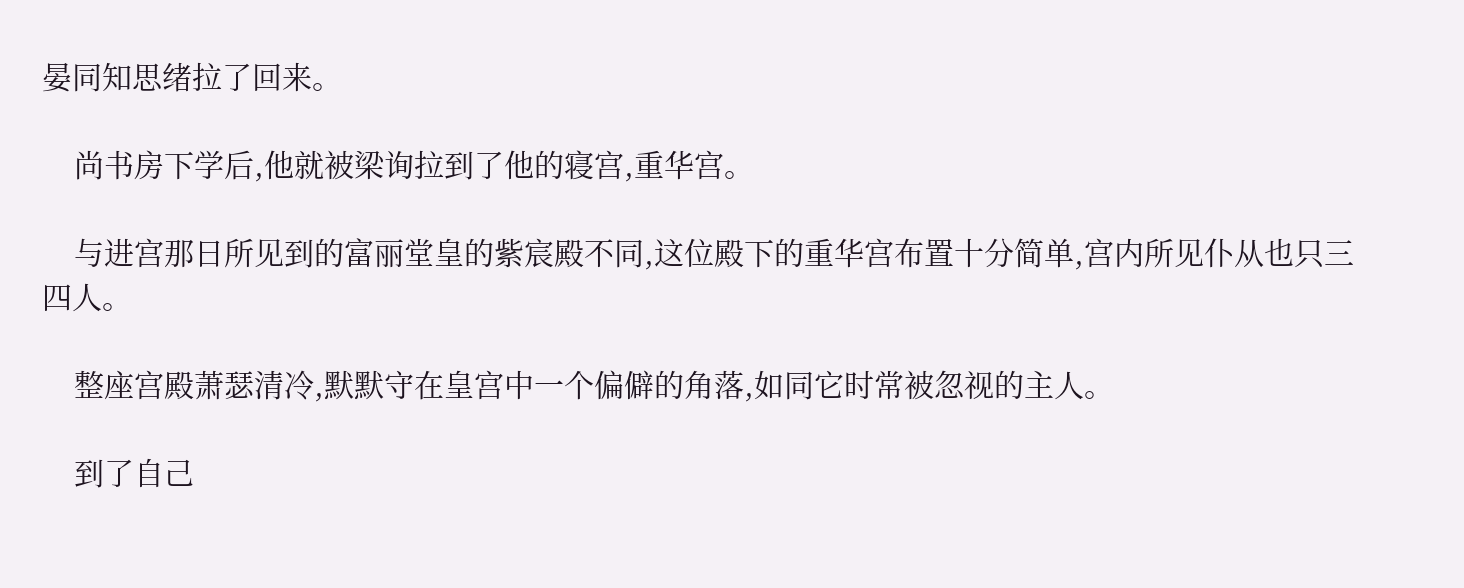晏同知思绪拉了回来。

    尚书房下学后,他就被梁询拉到了他的寝宫,重华宫。

    与进宫那日所见到的富丽堂皇的紫宸殿不同,这位殿下的重华宫布置十分简单,宫内所见仆从也只三四人。

    整座宫殿萧瑟清冷,默默守在皇宫中一个偏僻的角落,如同它时常被忽视的主人。

    到了自己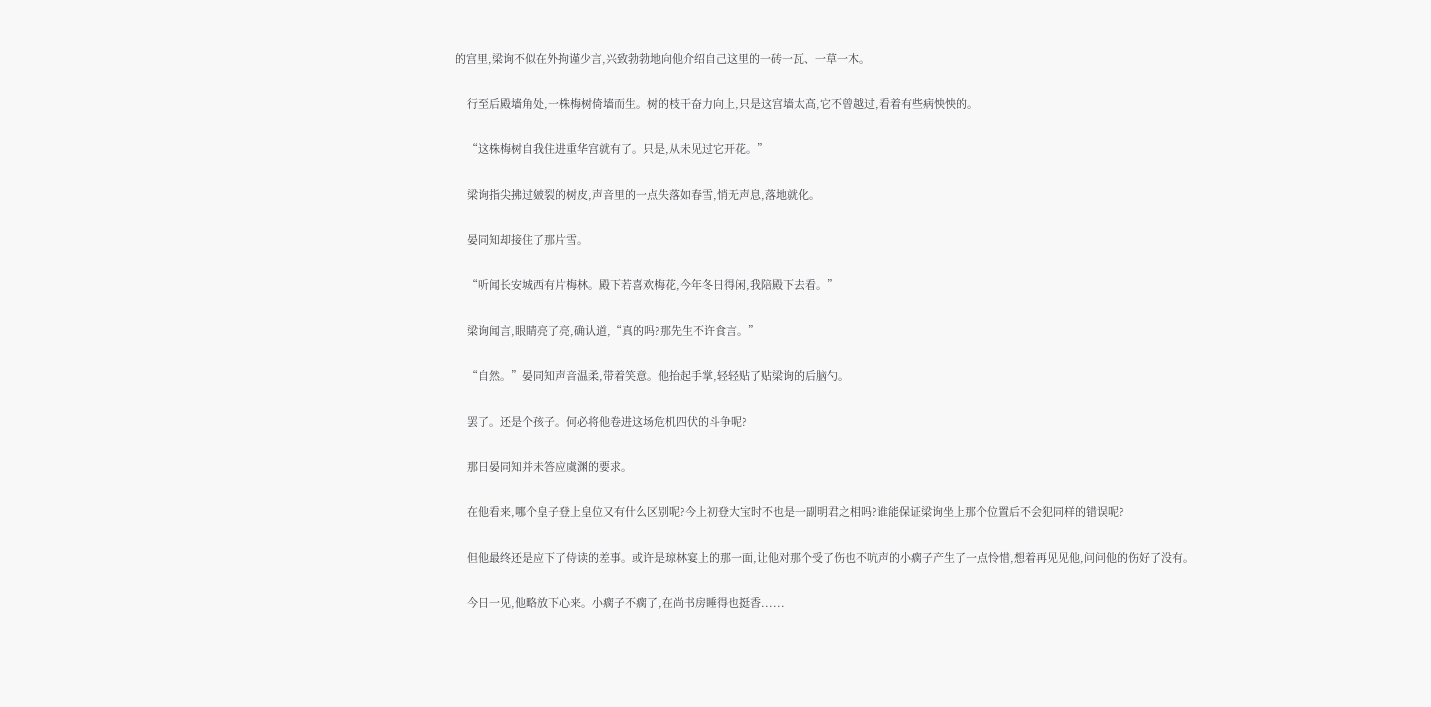的宫里,梁询不似在外拘谨少言,兴致勃勃地向他介绍自己这里的一砖一瓦、一草一木。

    行至后殿墙角处,一株梅树倚墙而生。树的枝干奋力向上,只是这宫墙太高,它不曾越过,看着有些病怏怏的。

    “这株梅树自我住进重华宫就有了。只是,从未见过它开花。”

    梁询指尖拂过皴裂的树皮,声音里的一点失落如春雪,悄无声息,落地就化。

    晏同知却接住了那片雪。

    “听闻长安城西有片梅林。殿下若喜欢梅花,今年冬日得闲,我陪殿下去看。”

    梁询闻言,眼睛亮了亮,确认道,“真的吗?那先生不许食言。”

    “自然。”晏同知声音温柔,带着笑意。他抬起手掌,轻轻贴了贴梁询的后脑勺。

    罢了。还是个孩子。何必将他卷进这场危机四伏的斗争呢?

    那日晏同知并未答应虞渊的要求。

    在他看来,哪个皇子登上皇位又有什么区别呢?今上初登大宝时不也是一副明君之相吗?谁能保证梁询坐上那个位置后不会犯同样的错误呢?

    但他最终还是应下了侍读的差事。或许是琼林宴上的那一面,让他对那个受了伤也不吭声的小瘸子产生了一点怜惜,想着再见见他,问问他的伤好了没有。

    今日一见,他略放下心来。小瘸子不瘸了,在尚书房睡得也挺香......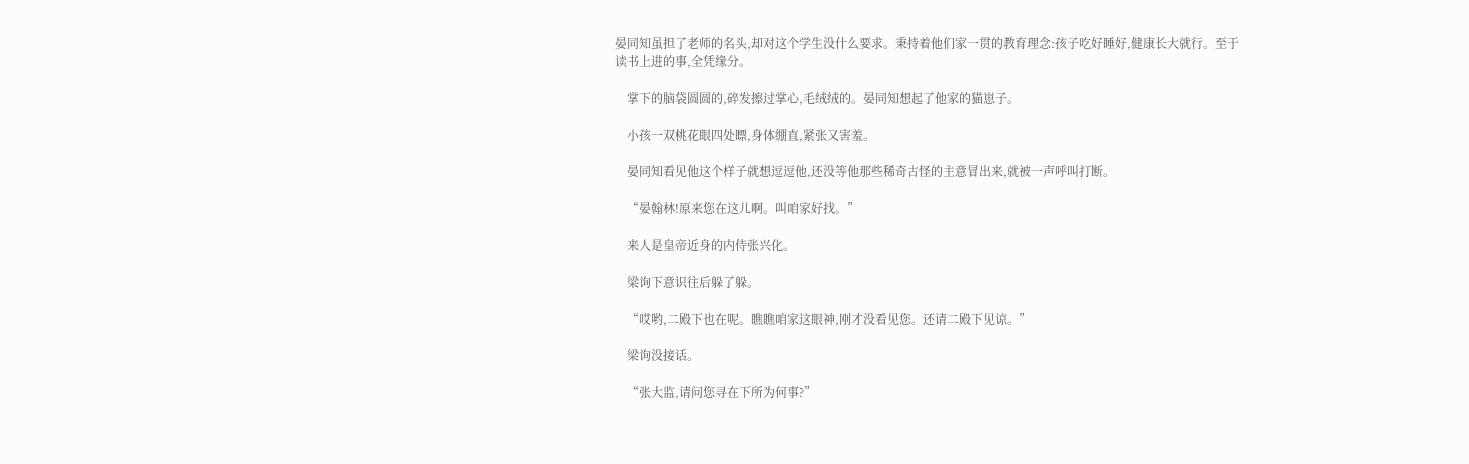晏同知虽担了老师的名头,却对这个学生没什么要求。秉持着他们家一贯的教育理念:孩子吃好睡好,健康长大就行。至于读书上进的事,全凭缘分。

    掌下的脑袋圆圆的,碎发擦过掌心,毛绒绒的。晏同知想起了他家的猫崽子。

    小孩一双桃花眼四处瞟,身体绷直,紧张又害羞。

    晏同知看见他这个样子就想逗逗他,还没等他那些稀奇古怪的主意冒出来,就被一声呼叫打断。

    “晏翰林!原来您在这儿啊。叫咱家好找。”

    来人是皇帝近身的内侍张兴化。

    梁询下意识往后躲了躲。

    “哎哟,二殿下也在呢。瞧瞧咱家这眼神,刚才没看见您。还请二殿下见谅。”

    梁询没接话。

    “张大监,请问您寻在下所为何事?”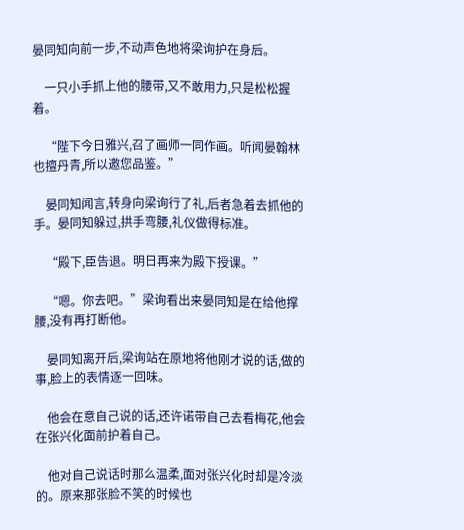晏同知向前一步,不动声色地将梁询护在身后。

    一只小手抓上他的腰带,又不敢用力,只是松松握着。

    “陛下今日雅兴,召了画师一同作画。听闻晏翰林也擅丹青,所以邀您品鉴。”

    晏同知闻言,转身向梁询行了礼,后者急着去抓他的手。晏同知躲过,拱手弯腰,礼仪做得标准。

    “殿下,臣告退。明日再来为殿下授课。”

    “嗯。你去吧。”梁询看出来晏同知是在给他撑腰,没有再打断他。

    晏同知离开后,梁询站在原地将他刚才说的话,做的事,脸上的表情逐一回味。

    他会在意自己说的话,还许诺带自己去看梅花,他会在张兴化面前护着自己。

    他对自己说话时那么温柔,面对张兴化时却是冷淡的。原来那张脸不笑的时候也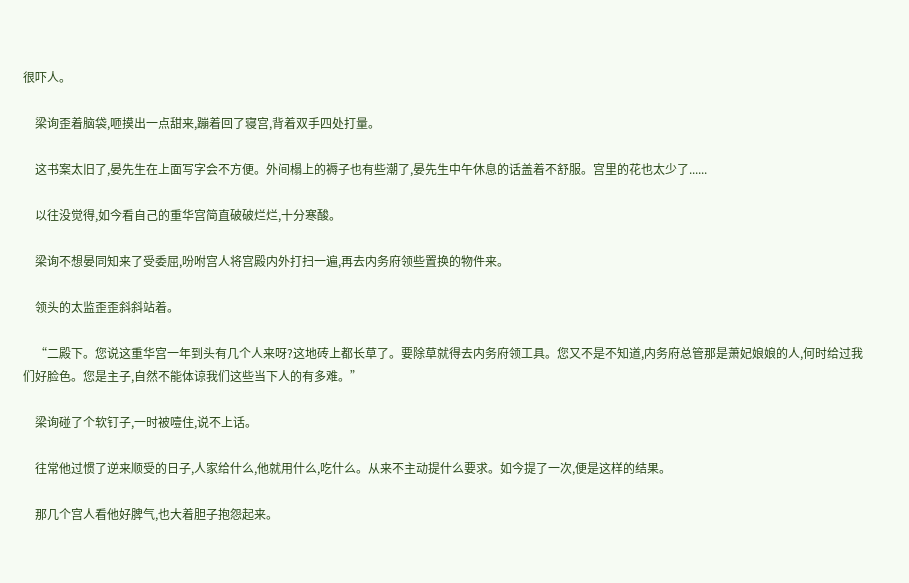很吓人。

    梁询歪着脑袋,咂摸出一点甜来,蹦着回了寝宫,背着双手四处打量。

    这书案太旧了,晏先生在上面写字会不方便。外间榻上的褥子也有些潮了,晏先生中午休息的话盖着不舒服。宫里的花也太少了......

    以往没觉得,如今看自己的重华宫简直破破烂烂,十分寒酸。

    梁询不想晏同知来了受委屈,吩咐宫人将宫殿内外打扫一遍,再去内务府领些置换的物件来。

    领头的太监歪歪斜斜站着。

    “二殿下。您说这重华宫一年到头有几个人来呀?这地砖上都长草了。要除草就得去内务府领工具。您又不是不知道,内务府总管那是萧妃娘娘的人,何时给过我们好脸色。您是主子,自然不能体谅我们这些当下人的有多难。”

    梁询碰了个软钉子,一时被噎住,说不上话。

    往常他过惯了逆来顺受的日子,人家给什么,他就用什么,吃什么。从来不主动提什么要求。如今提了一次,便是这样的结果。

    那几个宫人看他好脾气,也大着胆子抱怨起来。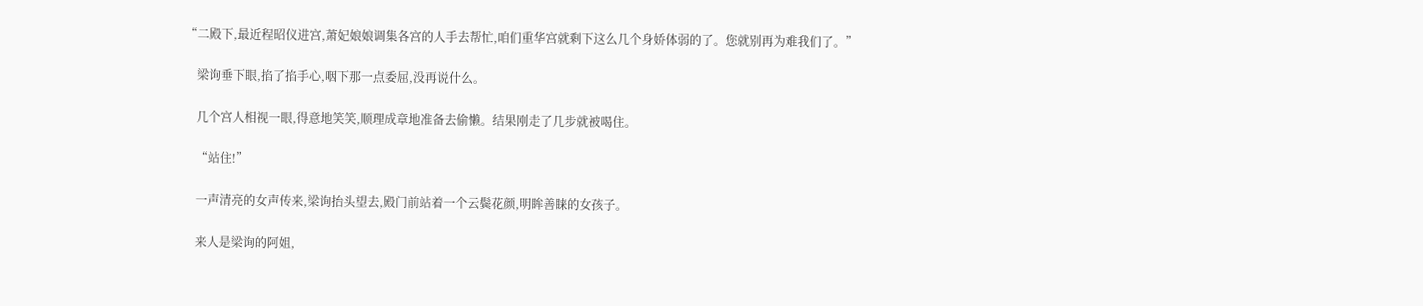“二殿下,最近程昭仪进宫,萧妃娘娘调集各宫的人手去帮忙,咱们重华宫就剩下这么几个身娇体弱的了。您就别再为难我们了。”

    梁询垂下眼,掐了掐手心,咽下那一点委屈,没再说什么。

    几个宫人相视一眼,得意地笑笑,顺理成章地准备去偷懒。结果刚走了几步就被喝住。

    “站住!”

    一声清亮的女声传来,梁询抬头望去,殿门前站着一个云鬓花颜,明眸善睐的女孩子。

    来人是梁询的阿姐,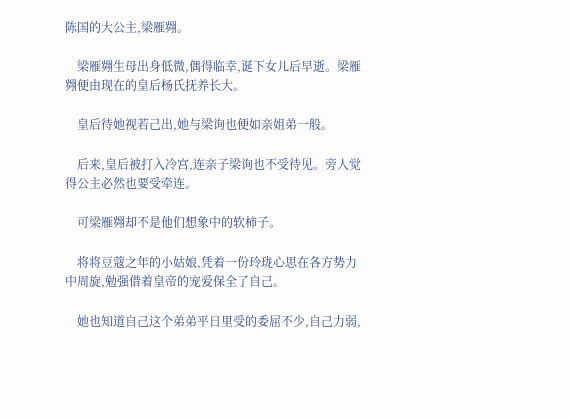陈国的大公主,梁雁翙。

    梁雁翙生母出身低微,偶得临幸,诞下女儿后早逝。梁雁翙便由现在的皇后杨氏抚养长大。

    皇后待她视若己出,她与梁询也便如亲姐弟一般。

    后来,皇后被打入冷宫,连亲子梁询也不受待见。旁人觉得公主必然也要受牵连。

    可梁雁翙却不是他们想象中的软柿子。

    将将豆蔻之年的小姑娘,凭着一份玲珑心思在各方势力中周旋,勉强借着皇帝的宠爱保全了自己。

    她也知道自己这个弟弟平日里受的委屈不少,自己力弱,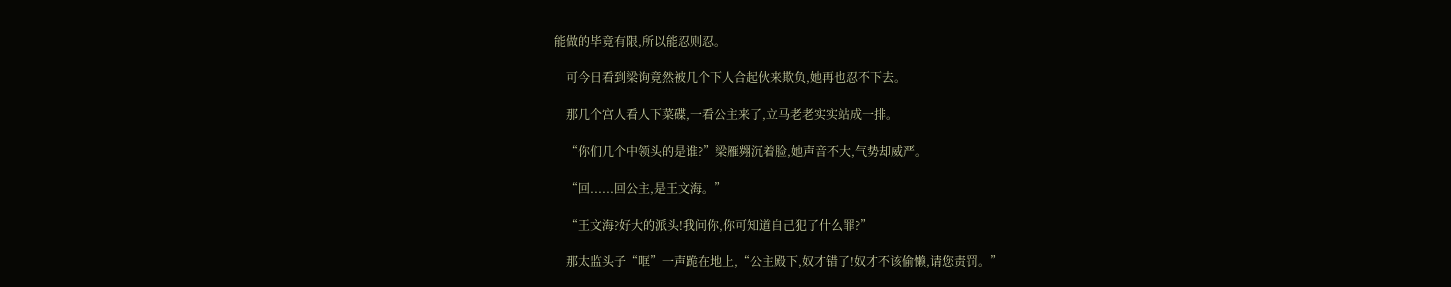能做的毕竟有限,所以能忍则忍。

    可今日看到梁询竟然被几个下人合起伙来欺负,她再也忍不下去。

    那几个宫人看人下菜碟,一看公主来了,立马老老实实站成一排。

    “你们几个中领头的是谁?”梁雁翙沉着脸,她声音不大,气势却威严。

    “回......回公主,是王文海。”

    “王文海?好大的派头!我问你,你可知道自己犯了什么罪?”

    那太监头子“哐”一声跪在地上,“公主殿下,奴才错了!奴才不该偷懒,请您责罚。”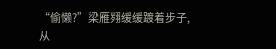“偷懒?”梁雁翙缓缓踱着步子,从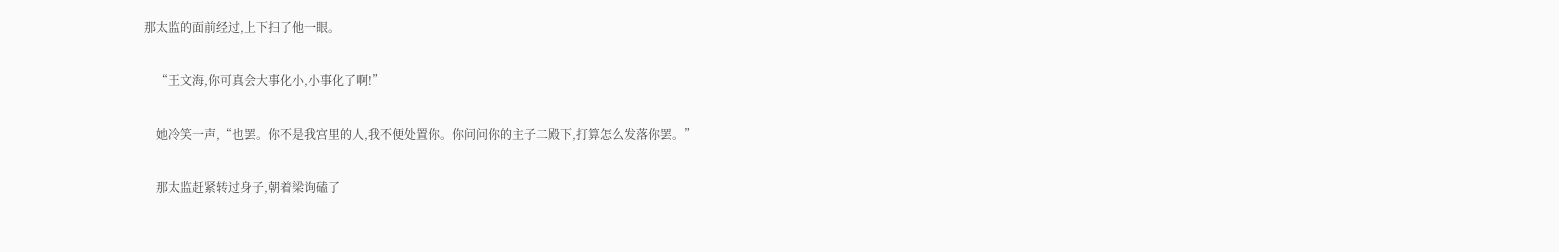那太监的面前经过,上下扫了他一眼。

    “王文海,你可真会大事化小,小事化了啊!”

    她冷笑一声,“也罢。你不是我宫里的人,我不便处置你。你问问你的主子二殿下,打算怎么发落你罢。”

    那太监赶紧转过身子,朝着梁询磕了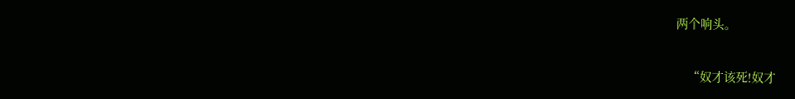两个响头。

    “奴才该死!奴才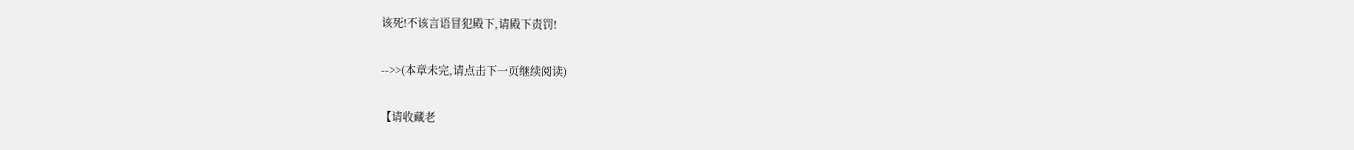该死!不该言语冒犯殿下,请殿下责罚!

-->>(本章未完,请点击下一页继续阅读)

【请收藏老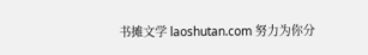书摊文学 laoshutan.com 努力为你分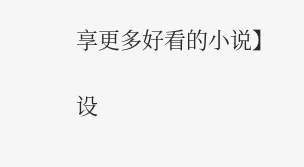享更多好看的小说】

设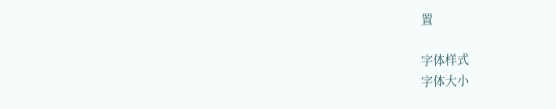置

字体样式
字体大小